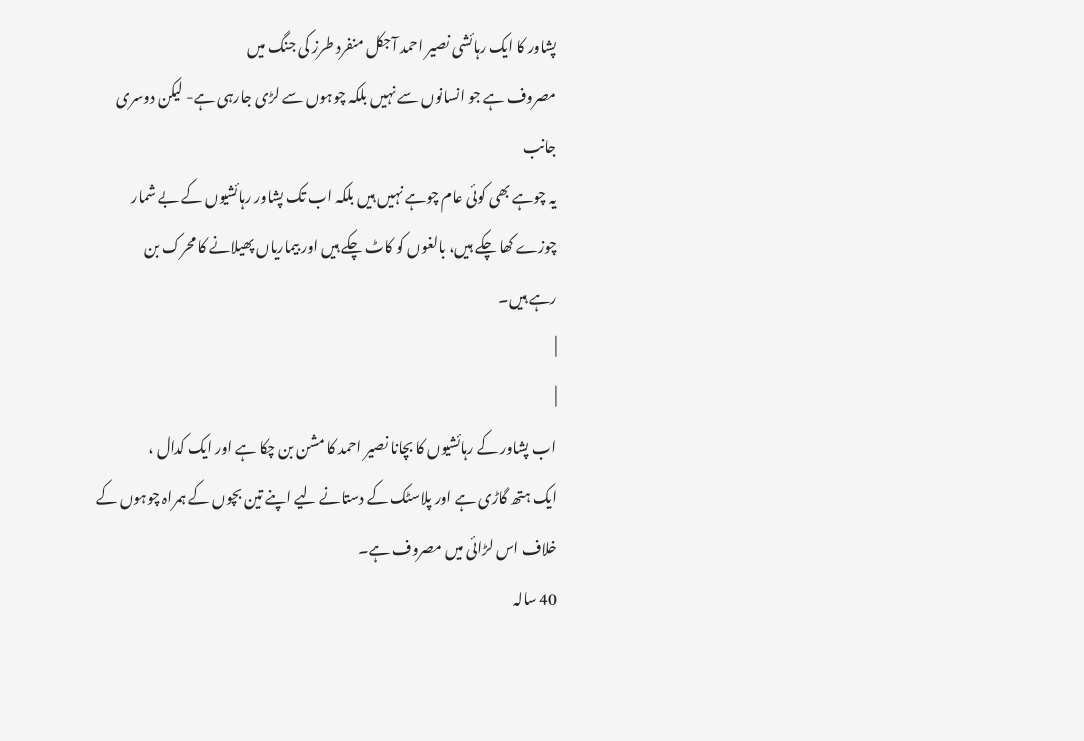پشاور کا ایک رہائشی نصیر احمد آجکل منفرد طرز کی جنگ میں
مصروف ہے جو انسانوں سے نہیں بلکہ چوہوں سے لڑی جارہی ہے- لیکن دوسری جانب
یہ چوہے بھی کوئی عام چوہے نہیں ہیں بلکہ اب تک پشاور رہائشیوں کے بے شمار
چوزے کھا چکے ہیں، بالغوں کو کاٹ چکے ہیں اور بیماریاں پھیلانے کا محرک بن
رہے ہیں۔
|
|
اب پشاور کے رہائشیوں کا بچانا نصیر احمد کا مشن بن چکا ہے اور ایک کدال ،
ایک ہتھ گاڑی ہے اور پلاسٹک کے دستانے لیے اپنے تین بچوں کے ہمراہ چوہوں کے
خلاف اس لڑائی میں مصروف ہے۔
40 سالہ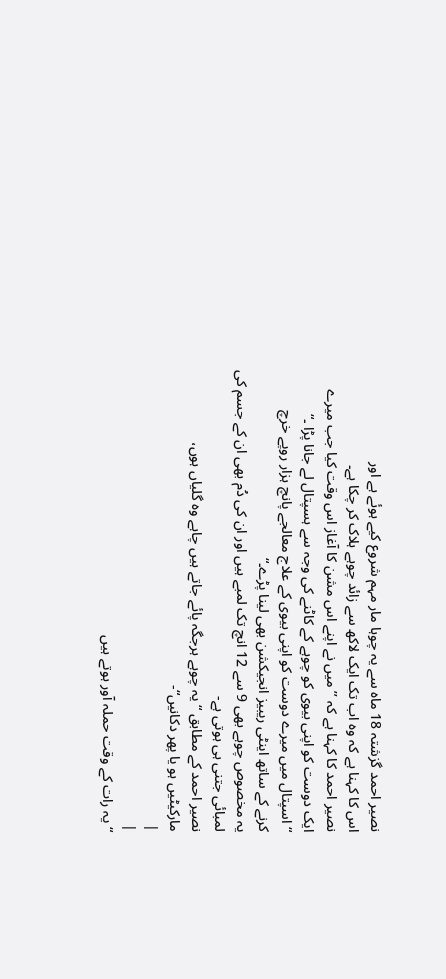نصیر احمد گزشتہ 18 ماہ سے یہ چوہا مار مہم شروع کیے ہوئے ہے اور
اس کا کہنا ہے کہ وہ اب تک ایک لاکھ سے زائد چوہے ہلاک کر چکا ہے۔
نصیر احمد کا کہنا ہے کہ ’’ میں نے اپنے اس مشن کا آغاز اس وقت کیا جب میرے
ایک دوست کو اپنی بیوی کو چوہے کے کاٹنے کی وجہ سے ہسپتال لے جانا پڑا ۔“
“ اسپتال میں میرے دوست کو اپنی بیوی کے علاج معالجے پانچ ہزار روپے خرچ
کرنے کے ساتھ اینٹی ریبیز انجیکشن بھی لینا پڑے۔“
یہ مخصوص چوہے بھی 9 سے 12 انچ تک لمبے ہیں اور ان کی دُم بھی ان کے جسم کی
لمبائی جتنی ہی ہوتی ہے-
نصیر احمد کے مطابق “ یہ چوہے ہرجگہ پائے جاتے ہیں چاہے وہ گلیاں ہوں،
مارکیٹیں ہو یا پھر دکانیں“-
|
|
“ یہ رات کے وقت حملہ آور ہوتے ہیں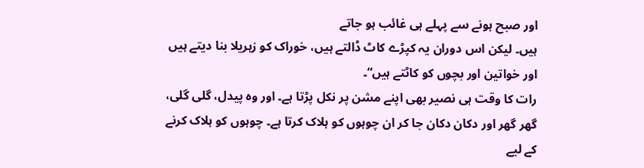اور صبح ہونے سے پہلے ہی غائب ہو جاتے
ہیں۔ لیکن اس دوران یہ کپڑے کاٹ ڈالتے ہیں، خوراک کو زہریلا بنا دیتے ہیں
اور خواتین اور بچوں کو کاٹتے ہیں“۔
رات کا وقت ہی نصیر بھی اپنے مشن پر نکل پڑتا ہے۔ اور وہ پیدل، گلی گلی،
گھر گھر اور دکان دکان جا کر ان چوہوں کو ہلاک کرتا ہے۔ چوہوں کو ہلاک کرنے
کے لیے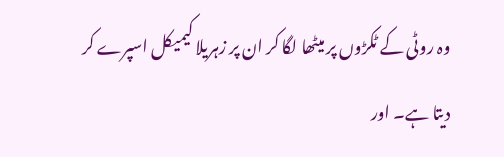وہ روٹی کے ٹکڑوں پر میٹھا لگا کر ان پر زہریلا کیمیکل اسپرے کر
دیتا ہے۔ اور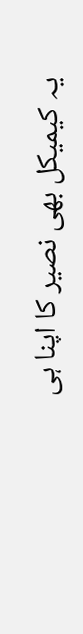یہ کیمیکل بھی نصیر کا اپنا ہی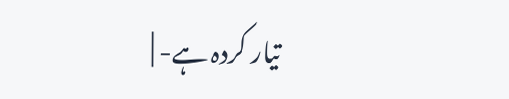تیار کردہ ہے- |